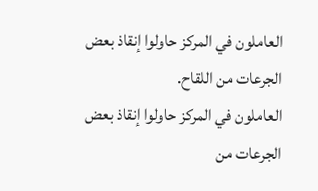العاملون في المركز حاولوا إنقاذ بعض الجرعات من اللقاح.
العاملون في المركز حاولوا إنقاذ بعض الجرعات من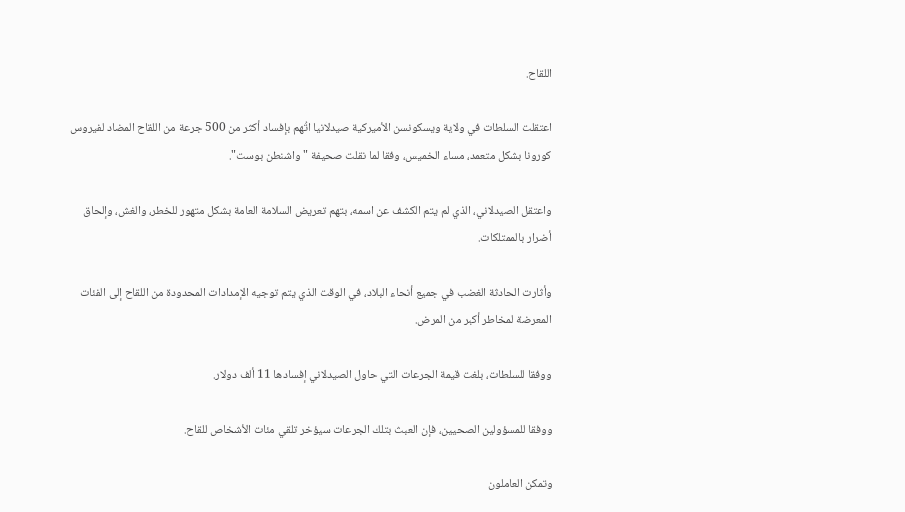اللقاح.

اعتقلت السلطات في ولاية ويسكونسن الأميركية صيدلانيا اتُهم بإفساد أكثر من 500 جرعة من اللقاح المضاد لفيروس كورونا بشكل متعمد، مساء الخميس، وفقا لما نقلت صحيفة "واشنطن بوست".

واعتقل الصيدلاني، الذي لم يتم الكشف عن اسمه، بتهم تعريض السلامة العامة بشكل متهور للخطر، والغش، وإلحاق أضرار بالممتلكات.

وأثارت الحادثة الغضب في جميع أنحاء البلاد، في الوقت الذي يتم توجيه الإمدادات المحدودة من اللقاح إلى الفئات المعرضة لمخاطر أكبر من المرض.

ووفقا للسلطات، بلغت قيمة الجرعات التي حاول الصيدلاني إفسادها 11 ألف دولار.

ووفقا للمسؤولين الصحيين، فإن العبث بتلك الجرعات سيؤخر تلقي مئات الأشخاص للقاح.

وتمكن العاملون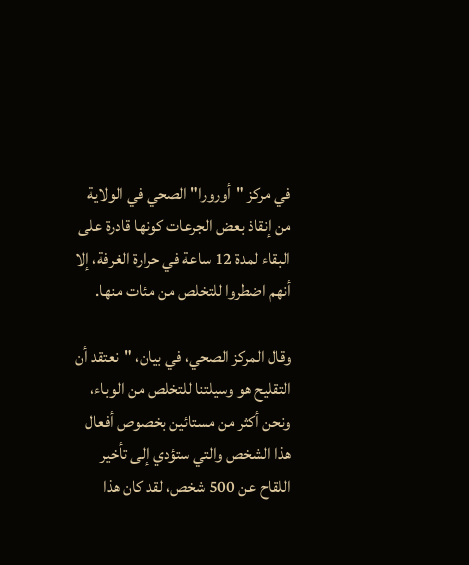في مركز "أورورا" الصحي في الولاية من إنقاذ بعض الجرعات كونها قادرة على البقاء لمدة 12 ساعة في حرارة الغرفة، إلا أنهم اضطروا للتخلص من مئات منها.

وقال المركز الصحي، في بيان، "نعتقد أن التقليح هو وسيلتنا للتخلص من الوباء، ونحن أكثر من مستائين بخصوص أفعال هذا الشخص والتي ستؤدي إلى تأخير اللقاح عن 500 شخص، لقد كان هذا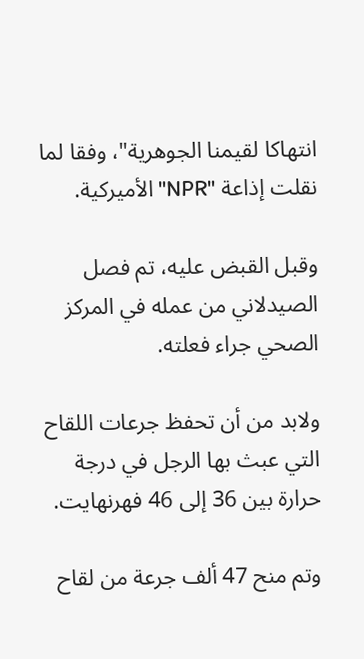انتهاكا لقيمنا الجوهرية"، وفقا لما نقلت إذاعة "NPR" الأميركية.

وقبل القبض عليه، تم فصل الصيدلاني من عمله في المركز الصحي جراء فعلته.

ولابد من أن تحفظ جرعات اللقاح التي عبث بها الرجل في درجة حرارة بين 36 إلى 46 فهرنهايت.

وتم منح 47 ألف جرعة من لقاح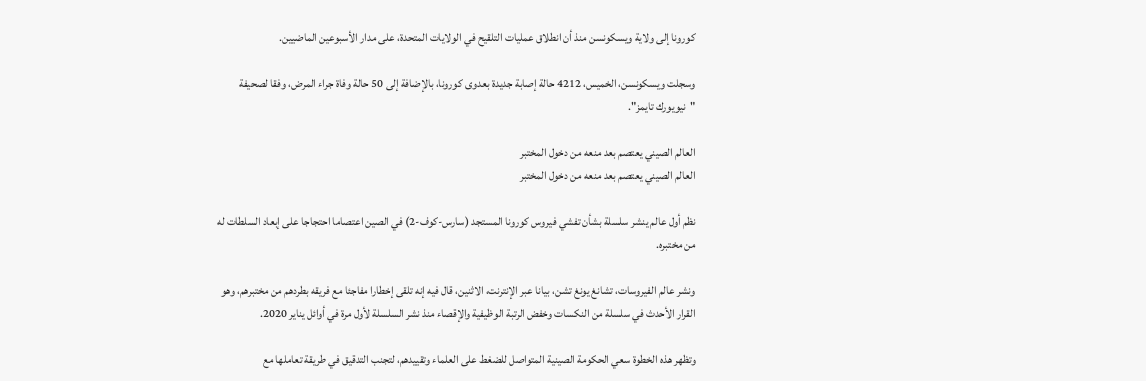كورونا إلى ولاية ويسكونسن منذ أن انطلاق عمليات التلقيح في الولايات المتحدة، على مدار الأسبوعين الماضيين.

وسجلت ويسكونسن، الخميس، 4212 حالة إصابة جديدة بعدوى كورونا، بالإضافة إلى 50 حالة وفاة جراء المرض، وفقا لصحيفة "نيويورك تايمز".

العالم الصيني يعتصم بعد منعه من دخول المختبر
العالم الصيني يعتصم بعد منعه من دخول المختبر

نظم أول عالم ينشر سلسلة بشأن تفشي فيروس كورونا المستجد (سارس-كوف-2) في الصين اعتصاما احتجاجا على إبعاد السلطات له من مختبره.

ونشر عالم الفيروسات، تشانغ يونغ تشن، بيانا عبر الإنترنت، الاثنين، قال فيه إنه تلقى إخطارا مفاجئا مع فريقه بطردهم من مختبرهم، وهو القرار الأحدث في سلسلة من النكسات وخفض الرتبة الوظيفية والإقصاء منذ نشر السلسلة لأول مرة في أوائل يناير 2020.

وتظهر هذه الخطوة سعي الحكومة الصينية المتواصل للضغط على العلماء وتقييدهم، لتجنب التدقيق في طريقة تعاملها مع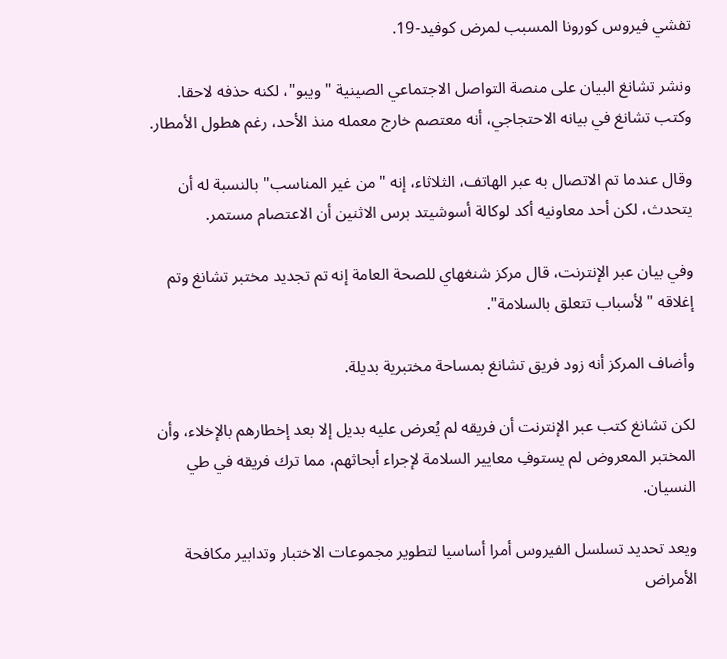تفشي فيروس كورونا المسبب لمرض كوفيد-19.

ونشر تشانغ البيان على منصة التواصل الاجتماعي الصينية "ويبو"، لكنه حذفه لاحقا. وكتب تشانغ في بيانه الاحتجاجي، أنه معتصم خارج معمله منذ الأحد، رغم هطول الأمطار.

وقال عندما تم الاتصال به عبر الهاتف، الثلاثاء، إنه "من غير المناسب" بالنسبة له أن يتحدث، لكن أحد معاونيه أكد لوكالة أسوشيتد برس الاثنين أن الاعتصام مستمر.

وفي بيان عبر الإنترنت، قال مركز شنغهاي للصحة العامة إنه تم تجديد مختبر تشانغ وتم إغلاقه "لأسباب تتعلق بالسلامة".

وأضاف المركز أنه زود فريق تشانغ بمساحة مختبرية بديلة.

لكن تشانغ كتب عبر الإنترنت أن فريقه لم يُعرض عليه بديل إلا بعد إخطارهم بالإخلاء، وأن المختبر المعروض لم يستوفِ معايير السلامة لإجراء أبحاثهم، مما ترك فريقه في طي النسيان.

ويعد تحديد تسلسل الفيروس أمرا أساسيا لتطوير مجموعات الاختبار وتدابير مكافحة الأمراض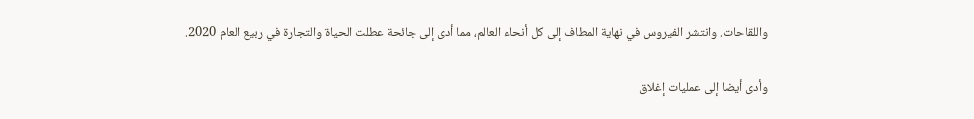واللقاحات. وانتشر الفيروس في نهاية المطاف إلى كل أنحاء العالم، مما أدى إلى جائحة عطلت الحياة والتجارة في ربيع العام 2020.

وأدى أيضا إلى عمليات إغلاق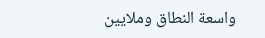واسعة النطاق وملايين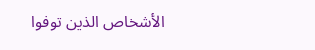الأشخاص الذين توفوا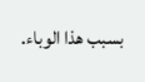بسبب هذا الوباء.